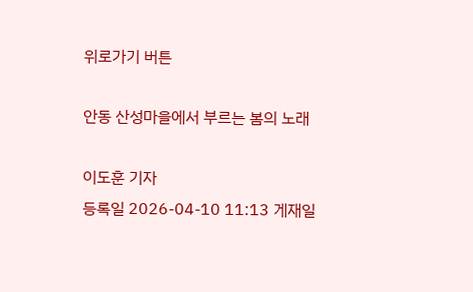위로가기 버튼

안동 산성마을에서 부르는 봄의 노래

이도훈 기자
등록일 2026-04-10 11:13 게재일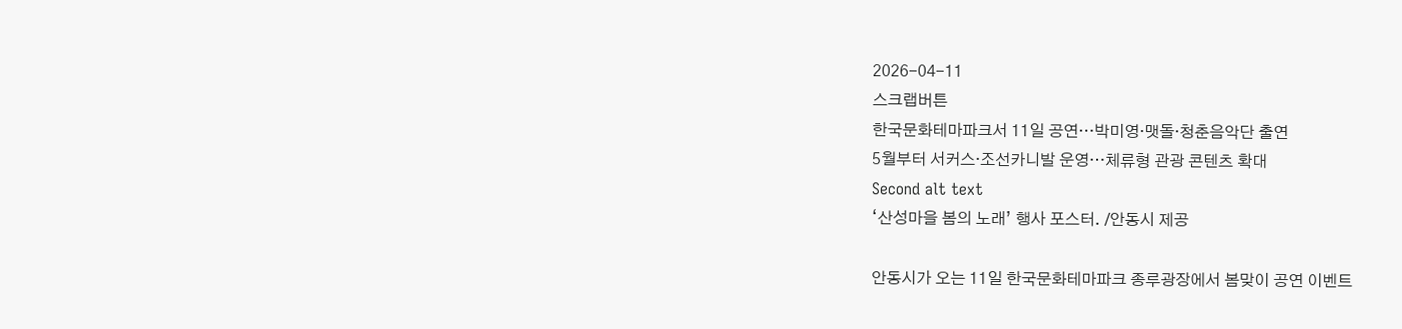2026-04-11
스크랩버튼
한국문화테마파크서 11일 공연…박미영·맷돌·청춘음악단 출연
5월부터 서커스·조선카니발 운영…체류형 관광 콘텐츠 확대
Second alt text
‘산성마을 봄의 노래’ 행사 포스터. /안동시 제공

안동시가 오는 11일 한국문화테마파크 종루광장에서 봄맞이 공연 이벤트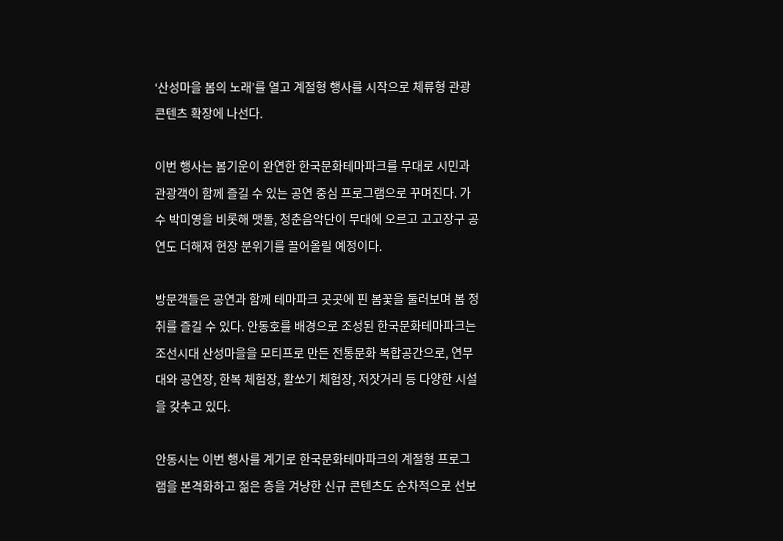‘산성마을 봄의 노래’를 열고 계절형 행사를 시작으로 체류형 관광 콘텐츠 확장에 나선다.

이번 행사는 봄기운이 완연한 한국문화테마파크를 무대로 시민과 관광객이 함께 즐길 수 있는 공연 중심 프로그램으로 꾸며진다. 가수 박미영을 비롯해 맷돌, 청춘음악단이 무대에 오르고 고고장구 공연도 더해져 현장 분위기를 끌어올릴 예정이다.

방문객들은 공연과 함께 테마파크 곳곳에 핀 봄꽃을 둘러보며 봄 정취를 즐길 수 있다. 안동호를 배경으로 조성된 한국문화테마파크는 조선시대 산성마을을 모티프로 만든 전통문화 복합공간으로, 연무대와 공연장, 한복 체험장, 활쏘기 체험장, 저잣거리 등 다양한 시설을 갖추고 있다.

안동시는 이번 행사를 계기로 한국문화테마파크의 계절형 프로그램을 본격화하고 젊은 층을 겨냥한 신규 콘텐츠도 순차적으로 선보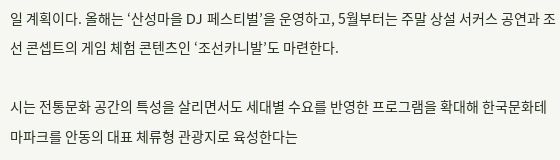일 계획이다. 올해는 ‘산성마을 DJ 페스티벌’을 운영하고, 5월부터는 주말 상설 서커스 공연과 조선 콘셉트의 게임 체험 콘텐츠인 ‘조선카니발’도 마련한다.

시는 전통문화 공간의 특성을 살리면서도 세대별 수요를 반영한 프로그램을 확대해 한국문화테마파크를 안동의 대표 체류형 관광지로 육성한다는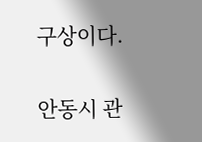구상이다.

안동시 관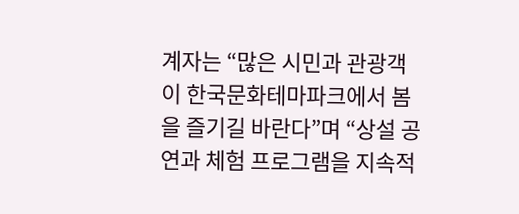계자는 “많은 시민과 관광객이 한국문화테마파크에서 봄을 즐기길 바란다”며 “상설 공연과 체험 프로그램을 지속적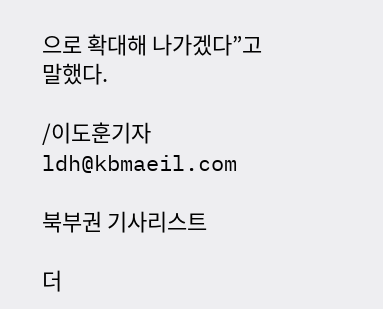으로 확대해 나가겠다”고 말했다.

/이도훈기자 ldh@kbmaeil.com

북부권 기사리스트

더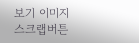보기 이미지
스크랩버튼